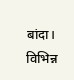बांदा। विभिन्न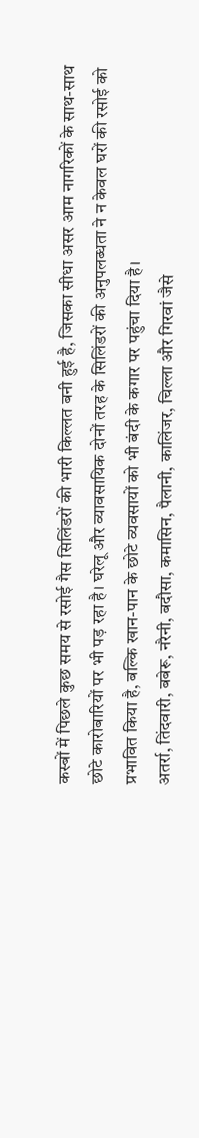कस्बों में पिछले कुछ समय से रसोई गैस सिलिंडरों की भारी किल्लत बनी हुई है, जिसका सीधा असर आम नागरिकों के साथ-साथ छोटे कारोबारियों पर भी पड़ रहा है। घरेलू और व्यावसायिक दोनों तरह के सिलिंडरों की अनुपलब्धता ने न केवल घरों की रसोई को प्रभावित किया है, बल्कि खान-पान के छोटे व्यवसायों को भी बंदी के कगार पर पहुंचा दिया है।
अतर्रा, तिंदवारी, बबेरू, नरैनी, बदौसा, कमासिन, पैलानी, कालिंजर, चिल्ला और गिरवां जैसे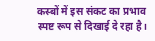कस्बों में इस संकट का प्रभाव स्पष्ट रूप से दिखाई दे रहा है।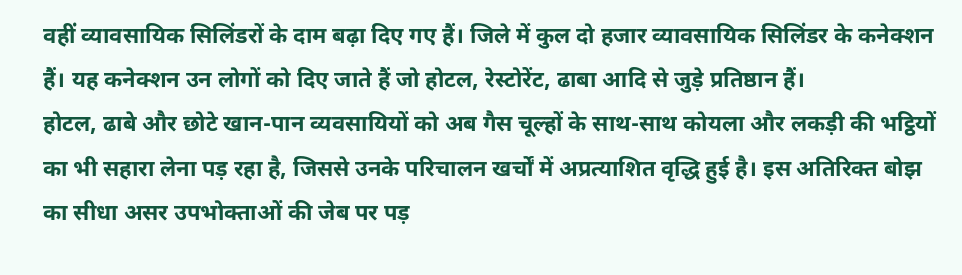वहीं व्यावसायिक सिलिंडरों के दाम बढ़ा दिए गए हैं। जिले में कुल दो हजार व्यावसायिक सिलिंडर के कनेक्शन हैं। यह कनेक्शन उन लोगों को दिए जाते हैं जो होटल, रेस्टोरेंट, ढाबा आदि से जुड़े प्रतिष्ठान हैं।
होटल, ढाबे और छोटे खान-पान व्यवसायियों को अब गैस चूल्हों के साथ-साथ कोयला और लकड़ी की भट्ठियों का भी सहारा लेना पड़ रहा है, जिससे उनके परिचालन खर्चों में अप्रत्याशित वृद्धि हुई है। इस अतिरिक्त बोझ का सीधा असर उपभोक्ताओं की जेब पर पड़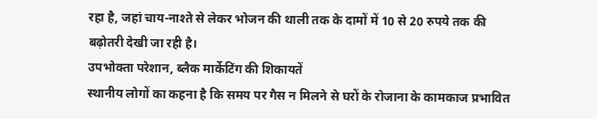रहा है, जहां चाय-नाश्ते से लेकर भोजन की थाली तक के दामों में 10 से 20 रुपये तक की बढ़ोतरी देखी जा रही है।
उपभोक्ता परेशान, ब्लैक मार्केटिंग की शिकायतें
स्थानीय लोगों का कहना है कि समय पर गैस न मिलने से घरों के रोजाना के कामकाज प्रभावित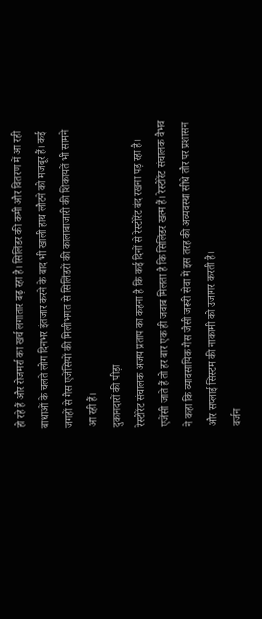हो रहे हैं और रोजमर्रा का खर्च लगातार बढ़ रहा है। सिलिंडर की कमी और वितरण में आ रही बाधाओं के चलते लोग दिनभर इंतजार करने के बाद भी खाली हाथ लौटने को मजबूर हैं। कई जगहों से गैस एजेंसियों की मिलीभगत से सिलिंडरों की कालाबाजारी की शिकायतें भी सामने आ रही हैं।
दुकानदारों की पीड़ा
रेस्टोरेंट संचालक अजय प्रताप का कहना है कि कई दिनों से रेस्टोरेंट बंद रखना पड़ रहा है। एजेंसी जाते हैं तो हर बार एक ही जवाब मिलता है कि सिलिंडर खत्म हैं। रेस्टोरेंट संचालक वैभव ने कहा कि व्यावसायिक गैस जैसी जरूरी सेवा में इस तरह की अव्यवस्था सीधे तौर पर प्रशासन और सप्लाई सिस्टम की नाकामी को उजागर करती है।
वर्जन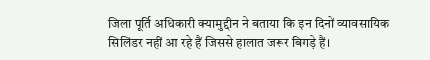जिला पूर्ति अधिकारी क्यामुद्दीन ने बताया कि इन दिनों व्यावसायिक सिलिंडर नहीं आ रहे हैं जिससे हालात जरूर बिगड़े हैं।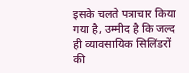इसके चलते पत्राचार किया गया है, उम्मीद है कि जल्द ही व्यावसायिक सिलिंडरों की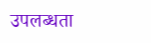उपलब्धता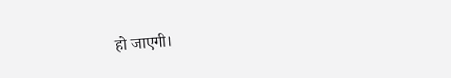हो जाएगी।